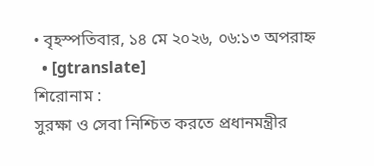• বৃহস্পতিবার, ১৪ মে ২০২৬, ০৬:১৩ অপরাহ্ন
  • [gtranslate]
শিরোনাম :
সুরক্ষা ও সেবা নিশ্চিত করতে প্রধানমন্ত্রীর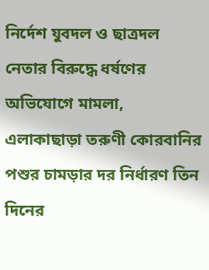নির্দেশ যুবদল ও ছাত্রদল নেতার বিরুদ্ধে ধর্ষণের অভিযোগে মামলা, এলাকাছাড়া তরুণী কোরবানির পশুর চামড়ার দর নির্ধারণ তিন দিনের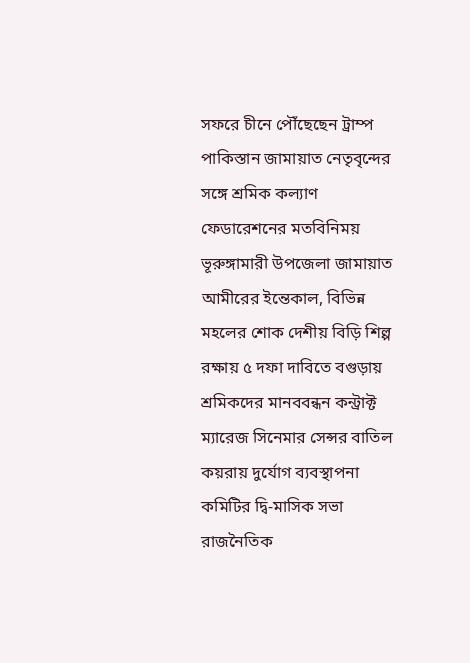সফরে চীনে পৌঁছেছেন ট্রাম্প পাকিস্তান জামায়াত নেতৃবৃন্দের সঙ্গে শ্রমিক কল্যাণ ফেডারেশনের মতবিনিময় ভূরুঙ্গামারী উপজেলা জামায়াত আমীরের ইন্তেকাল, বিভিন্ন মহলের শোক দেশীয় বিড়ি শিল্প রক্ষায় ৫ দফা দাবিতে বগুড়ায় শ্রমিকদের মানববন্ধন কন্ট্রাক্ট ম্যারেজ সিনেমার সেন্সর বাতিল কয়রায় দুর্যোগ ব্যবস্থাপনা কমিটির দ্বি-মাসিক সভা রাজনৈতিক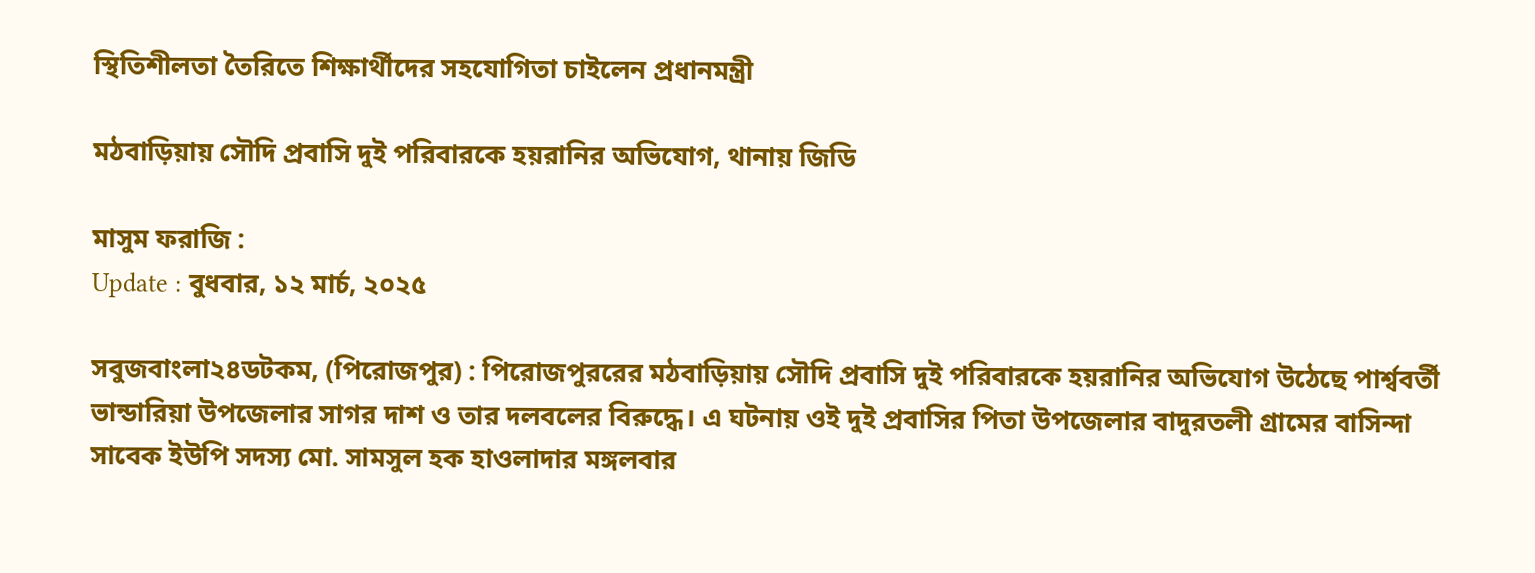স্থিতিশীলতা তৈরিতে শিক্ষার্থীদের সহযোগিতা চাইলেন প্রধানমন্ত্রী

মঠবাড়িয়ায় সৌদি প্রবাসি দুই পরিবারকে হয়রানির অভিযোগ, থানায় জিডি

মাসুম ফরাজি :
Update : বুধবার, ১২ মার্চ, ২০২৫

সবুজবাংলা২৪ডটকম, (পিরোজপুর) : পিরোজপুররের মঠবাড়িয়ায় সৌদি প্রবাসি দুই পরিবারকে হয়রানির অভিযোগ উঠেছে পার্শ্ববর্তী ভান্ডারিয়া উপজেলার সাগর দাশ ও তার দলবলের বিরুদ্ধে। এ ঘটনায় ওই দুই প্রবাসির পিতা উপজেলার বাদুরতলী গ্রামের বাসিন্দা সাবেক ইউপি সদস্য মো. সামসুল হক হাওলাদার মঙ্গলবার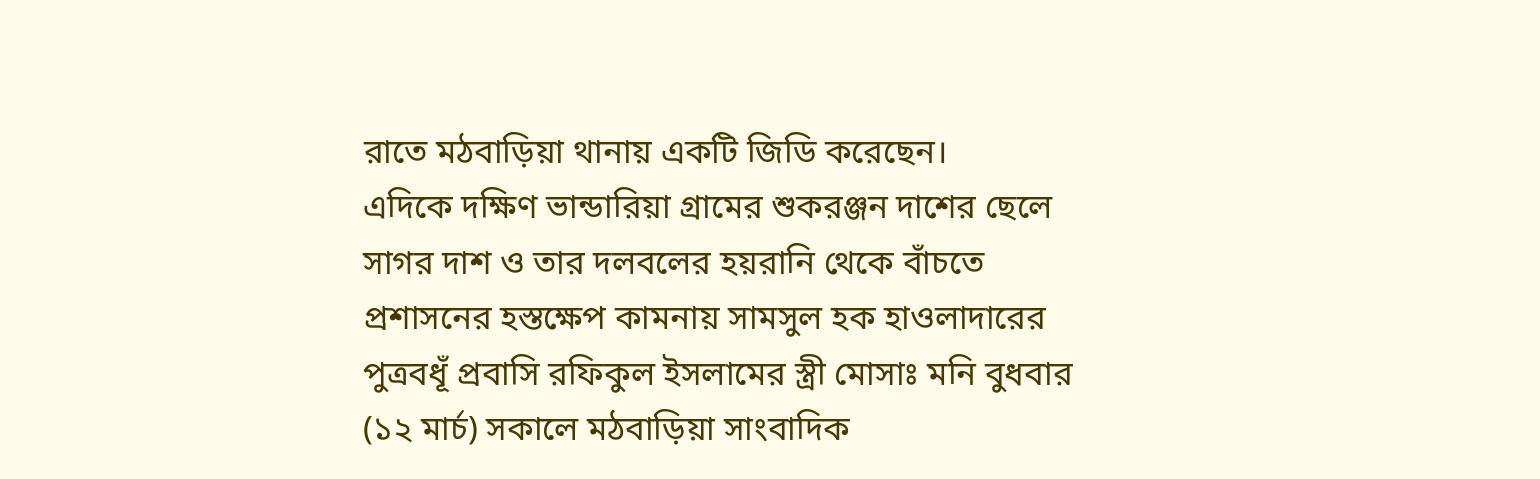রাতে মঠবাড়িয়া থানায় একটি জিডি করেছেন।
এদিকে দক্ষিণ ভান্ডারিয়া গ্রামের শুকরঞ্জন দাশের ছেলে সাগর দাশ ও তার দলবলের হয়রানি থেকে বাঁচতে প্রশাসনের হস্তক্ষেপ কামনায় সামসুল হক হাওলাদারের পুত্রবধূঁ প্রবাসি রফিকুল ইসলামের স্ত্রী মোসাঃ মনি বুধবার (১২ মার্চ) সকালে মঠবাড়িয়া সাংবাদিক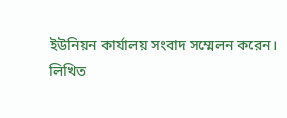ইউনিয়ন কার্যালয় সংবাদ সম্মেলন করেন।
লিখিত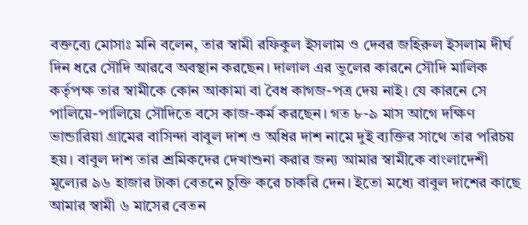বক্তব্যে মোসাঃ মনি বলেন, তার স্বামী রফিকুল ইসলাম ও দেবর জহিরুল ইসলাম দীর্ঘ দিন ধরে সৌদি আরবে অবস্থান করছেন। দালাল এর ভুলের কারনে সৌদি মালিক কর্তৃপক্ষ তার স্বামীকে কোন আকামা বা বৈধ কাগজ-পত্র দেয় নাই। যে কারনে সে পালিয়ে-পালিয়ে সৌদিতে বসে কাজ-কর্ম করছেন। গত ৮-৯ মাস আগে দক্ষিণ ভান্ডারিয়া গ্রামের বাসিন্দা বাবুল দাশ ও অধির দাশ নামে দুই ব্যক্তির সাথে তার পরিচয় হয়। বাবুল দাশ তার শ্রমিকদের দেখাশুনা করার জন্য আমার স্বামীকে বাংলাদেশী মূল্যের ৯৬ হাজার টাকা বেতনে চুক্তি করে চাকরি দেন। ইতো মধ্যে বাবুল দাশের কাছে আমার স্বামী ৬ মাসের বেতন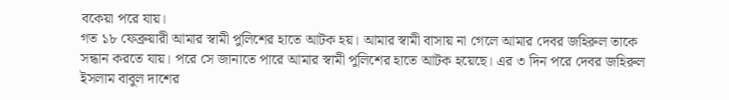বকেয়া পরে যায়।
গত ১৮ ফেব্রুয়ারী আমার স্বামী পুলিশের হাতে আটক হয়। আমার স্বামী বাসায় না গেলে আমার দেবর জহিরুল তাকে সন্ধান করতে যায়। পরে সে জানাতে পারে আমার স্বামী পুলিশের হাতে আটক হয়েছে। এর ৩ দিন পরে দেবর জহিরুল ইসলাম বাবুল দাশের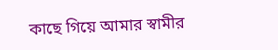কাছে গিয়ে আমার স্বামীর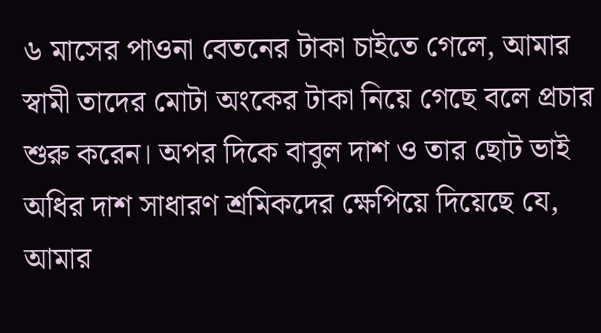৬ মাসের পাওনা বেতনের টাকা চাইতে গেলে, আমার স্বামী তাদের মোটা অংকের টাকা নিয়ে গেছে বলে প্রচার শুরু করেন। অপর দিকে বাবুল দাশ ও তার ছোট ভাই অধির দাশ সাধারণ শ্রমিকদের ক্ষেপিয়ে দিয়েছে যে, আমার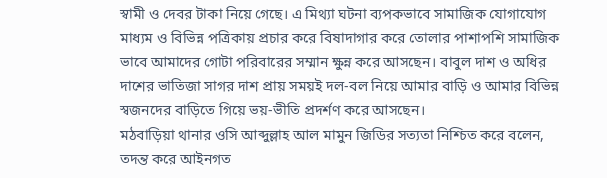স্বামী ও দেবর টাকা নিয়ে গেছে। এ মিথ্যা ঘটনা ব্যপকভাবে সামাজিক যোগাযোগ মাধ্যম ও বিভিন্ন পত্রিকায় প্রচার করে বিষাদাগার করে তোলার পাশাপশি সামাজিক ভাবে আমাদের গোটা পরিবারের সম্মান ক্ষুন্ন করে আসছেন। বাবুল দাশ ও অধির দাশের ভাতিজা সাগর দাশ প্রায় সময়ই দল-বল নিয়ে আমার বাড়ি ও আমার বিভিন্ন স্বজনদের বাড়িতে গিয়ে ভয়-ভীতি প্রদর্শণ করে আসছেন।
মঠবাড়িয়া থানার ওসি আব্দুল্লাহ আল মামুন জিডির সত্যতা নিশ্চিত করে বলেন, তদন্ত করে আইনগত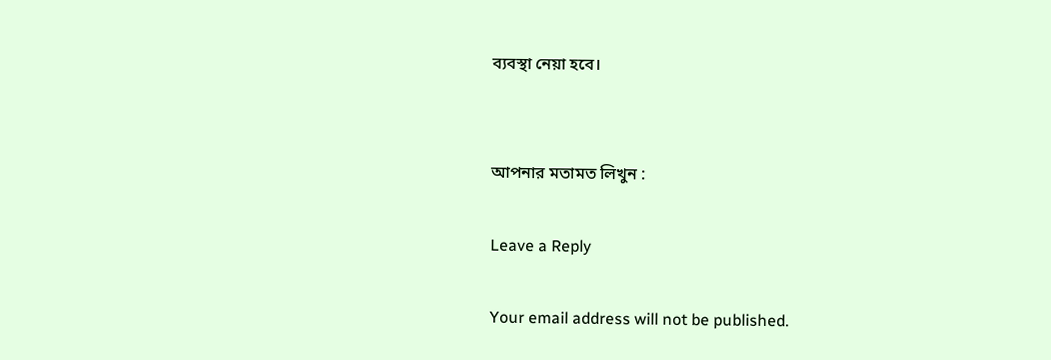ব্যবস্থা নেয়া হবে।


আপনার মতামত লিখুন :

Leave a Reply

Your email address will not be published.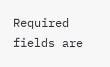Required fields are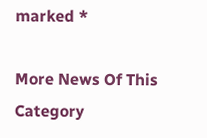marked *

More News Of This Category